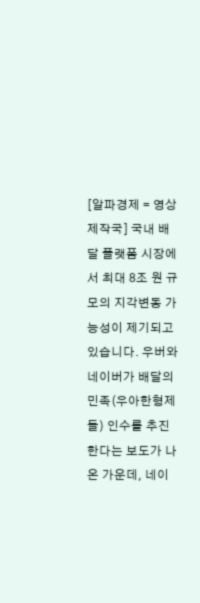[알파경제 = 영상제작국] 국내 배달 플랫폼 시장에서 최대 8조 원 규모의 지각변동 가능성이 제기되고 있습니다. 우버와 네이버가 배달의민족(우아한형제들) 인수를 추진한다는 보도가 나온 가운데, 네이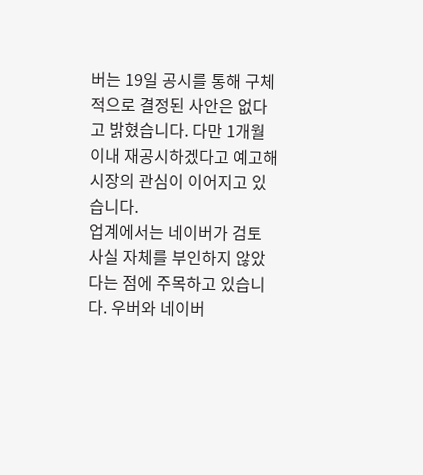버는 19일 공시를 통해 구체적으로 결정된 사안은 없다고 밝혔습니다. 다만 1개월 이내 재공시하겠다고 예고해 시장의 관심이 이어지고 있습니다.
업계에서는 네이버가 검토 사실 자체를 부인하지 않았다는 점에 주목하고 있습니다. 우버와 네이버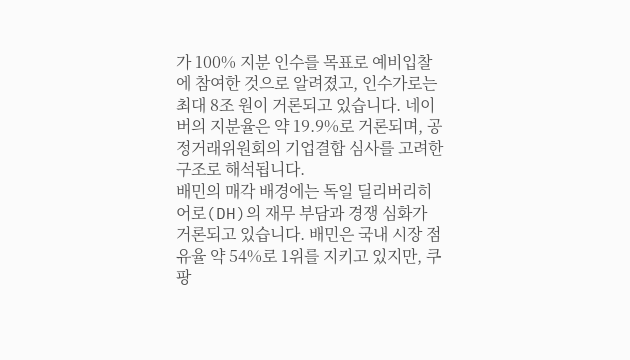가 100% 지분 인수를 목표로 예비입찰에 참여한 것으로 알려졌고, 인수가로는 최대 8조 원이 거론되고 있습니다. 네이버의 지분율은 약 19.9%로 거론되며, 공정거래위원회의 기업결합 심사를 고려한 구조로 해석됩니다.
배민의 매각 배경에는 독일 딜리버리히어로(DH)의 재무 부담과 경쟁 심화가 거론되고 있습니다. 배민은 국내 시장 점유율 약 54%로 1위를 지키고 있지만, 쿠팡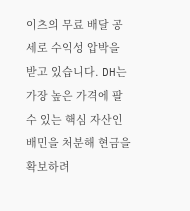이츠의 무료 배달 공세로 수익성 압박을 받고 있습니다. DH는 가장 높은 가격에 팔 수 있는 핵심 자산인 배민을 처분해 현금을 확보하려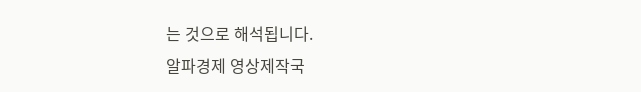는 것으로 해석됩니다.
알파경제 영상제작국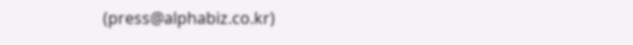(press@alphabiz.co.kr)